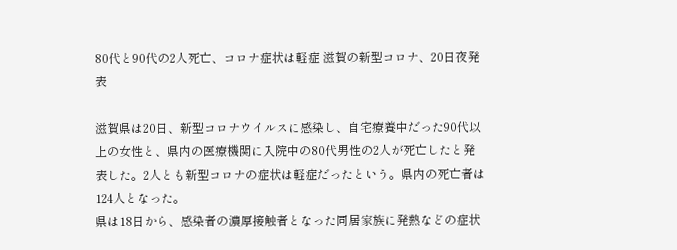80代と90代の2人死亡、コロナ症状は軽症 滋賀の新型コロナ、20日夜発表

滋賀県は20日、新型コロナウイルスに感染し、自宅療養中だった90代以上の女性と、県内の医療機関に入院中の80代男性の2人が死亡したと発表した。2人とも新型コロナの症状は軽症だったという。県内の死亡者は124人となった。
県は18日から、感染者の濃厚接触者となった同居家族に発熱などの症状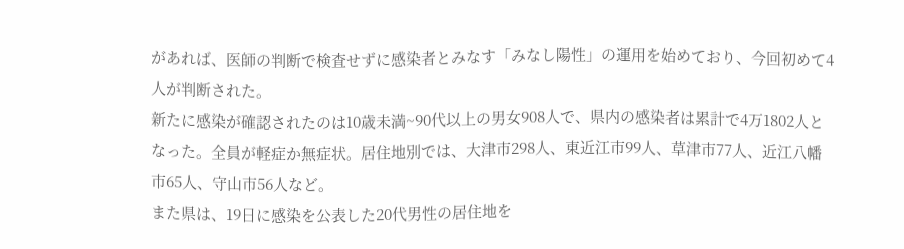があれば、医師の判断で検査せずに感染者とみなす「みなし陽性」の運用を始めており、今回初めて4人が判断された。
新たに感染が確認されたのは10歳未満~90代以上の男女908人で、県内の感染者は累計で4万1802人となった。全員が軽症か無症状。居住地別では、大津市298人、東近江市99人、草津市77人、近江八幡市65人、守山市56人など。
また県は、19日に感染を公表した20代男性の居住地を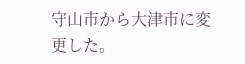守山市から大津市に変更した。